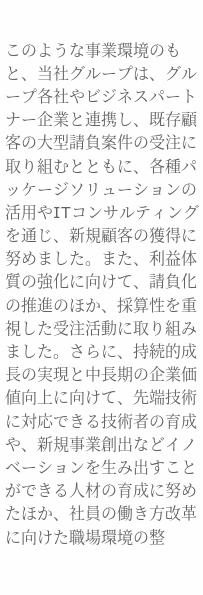このような事業環境のもと、当社グループは、グループ各社やビジネスパートナー企業と連携し、既存顧客の大型請負案件の受注に取り組むとともに、各種パッケージソリューションの活用やITコンサルティングを通じ、新規顧客の獲得に努めました。また、利益体質の強化に向けて、請負化の推進のほか、採算性を重視した受注活動に取り組みました。さらに、持続的成長の実現と中長期の企業価値向上に向けて、先端技術に対応できる技術者の育成や、新規事業創出などイノベーションを生み出すことができる人材の育成に努めたほか、社員の働き方改革に向けた職場環境の整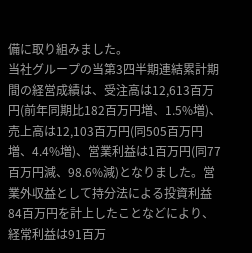備に取り組みました。
当社グループの当第3四半期連結累計期間の経営成績は、受注高は12,613百万円(前年同期比182百万円増、1.5%増)、売上高は12,103百万円(同505百万円増、4.4%増)、営業利益は1百万円(同77百万円減、98.6%減)となりました。営業外収益として持分法による投資利益84百万円を計上したことなどにより、経常利益は91百万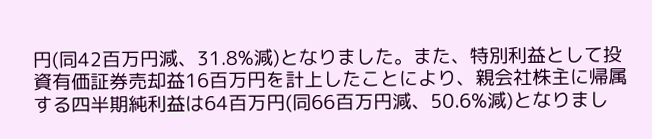円(同42百万円減、31.8%減)となりました。また、特別利益として投資有価証券売却益16百万円を計上したことにより、親会社株主に帰属する四半期純利益は64百万円(同66百万円減、50.6%減)となりまし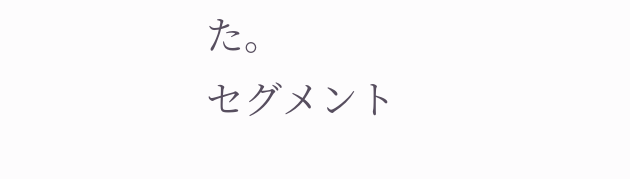た。
セグメント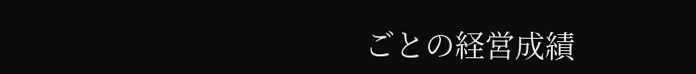ごとの経営成績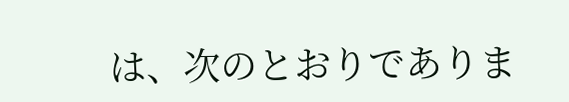は、次のとおりでありま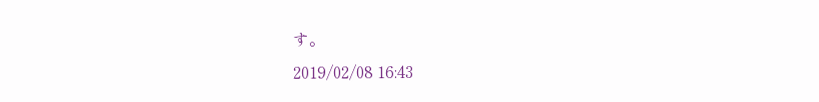す。
2019/02/08 16:43